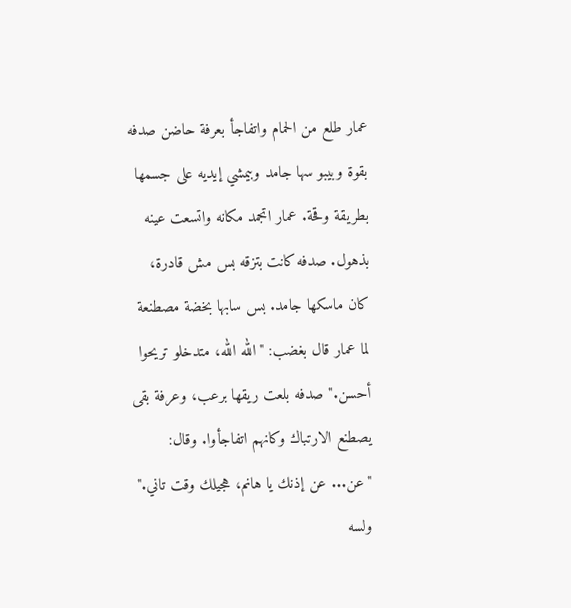عمار طلع من الحمام واتفاجأ بعرفة حاضن صدفه بقوة وبيبو سها جامد وبيمشي إيديه على جسمها بطريقة وقحة. عمار اتجمد مكانه واتسعت عينه بذهول. صدفه كانت بتزقه بس مش قادرة، كان ماسكها جامد. بس سابها بخضة مصطنعة لما عمار قال بغضب: "الله الله، متدخلو تريحوا أحسن." صدفه بلعت ريقها برعب، وعرفة بقى يصطنع الارتباك وكانهم اتفاجأوا. وقال: "عن... عن إذنك يا هانم، هجيلك وقت تاني."
ولسه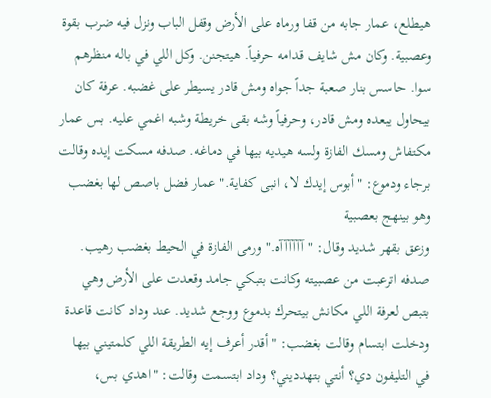هيطلع، عمار جابه من قفا ورماه على الأرض وقفل الباب ونزل فيه ضرب بقوة وعصبية. وكان مش شايف قدامه حرفياً. هيتجنن. وكل اللي في باله منظرهم سوا. حاسس بنار صعبة جداً جواه ومش قادر يسيطر على غضبه. عرفة كان بيحاول يبعده ومش قادر، وحرفياً وشه بقى خريطة وشبه اغمي عليه. بس عمار مكتفاش ومسك الفازة ولسه هيديه بيها في دماغه. صدفه مسكت إيده وقالت برجاء ودموع: "أبوس إيدك لا، انبى كفاية." عمار فضل باصص لها بغضب وهو بينهج بعصبية
وزعق بقهر شديد وقال: "آآآآآآه." ورمى الفازة في الحيط بغضب رهيب. صدفه اترعبت من عصبيته وكانت بتبكي جامد وقعدت على الأرض وهي بتبص لعرفة اللي مكانش بيتحرك بدموع ووجع شديد. عند وداد كانت قاعدة ودخلت ابتسام وقالت بغضب: "أقدر أعرف إيه الطريقة اللي كلمتيني بيها في التليفون دي؟ أنتي بتهدديني؟ وداد ابتسمت وقالت: "اهدي بس،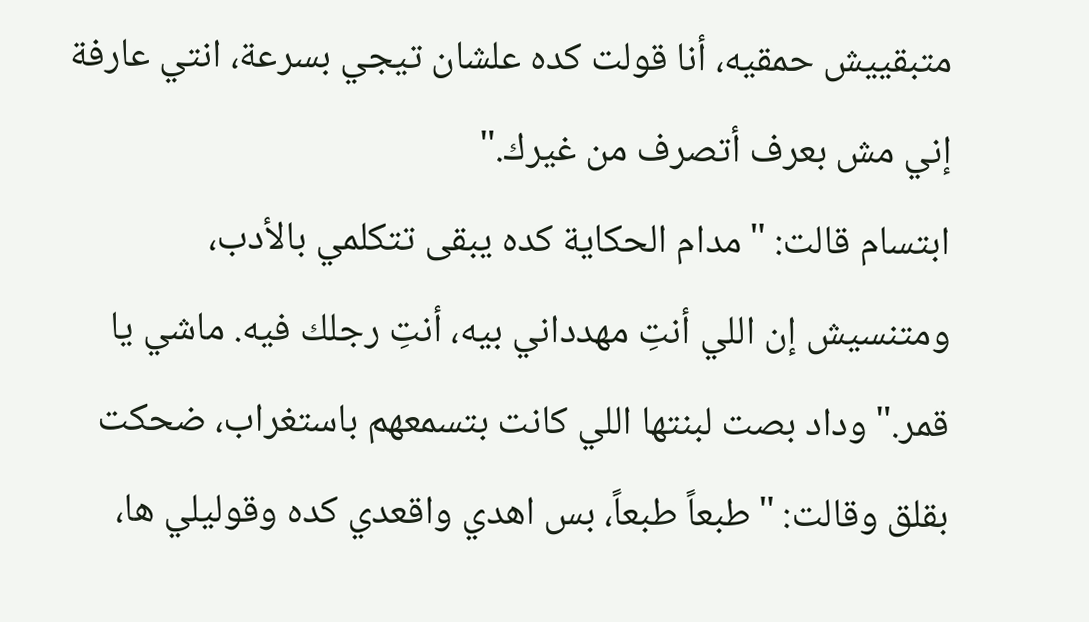متبقييش حمقيه، أنا قولت كده علشان تيجي بسرعة، انتي عارفة إني مش بعرف أتصرف من غيرك."
ابتسام قالت: "مدام الحكاية كده يبقى تتكلمي بالأدب، ومتنسيش إن اللي أنتِ مهدداني بيه، أنتِ رجلك فيه. ماشي يا قمر." وداد بصت لبنتها اللي كانت بتسمعهم باستغراب، ضحكت بقلق وقالت: "طبعاً طبعاً، بس اهدي واقعدي كده وقوليلي ها،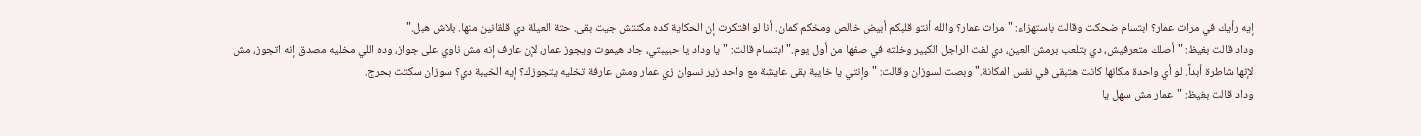إيه رأيك في مرات عمار؟ ابتسام ضحكت وقالت باستهزاء: "مرات عمار؟ والله أنتو قلبكم أبيض خالص ومخكم كمان. أنا لو افتكرت إن الحكاية كده مكنتش جيت بقى. حتة العيلة دي قلقانين منها. بلاش هبل."
وداد قالت بغيظ: "أصلك متعرفيش، دي بتلعب برمش العين، دي لفت الراجل الكبير وخلته في صفها من أول يوم." ابتسام قالت: "يا وداد يا حبيبتي، جاد هيموت ويجوز عمار، لإن عارف إنه مش ناوي على جواز، وده اللي مخليه مصدق إنه اتجوز، مش لإنها شاطرة أبداً. لو أي واحدة مكانها كانت هتبقى في نفس المكانة." وبصت لسوزان وقالت: "وإنتي يا خايبة بقى عايشة مع واحد زير نسوان زي عمار ومش عارفة تخليه يتجوزك؟ إيه الخيبة دي؟ سوزان سكتت بحرج.
وداد قالت بغيظ: "عمار مش سهل يا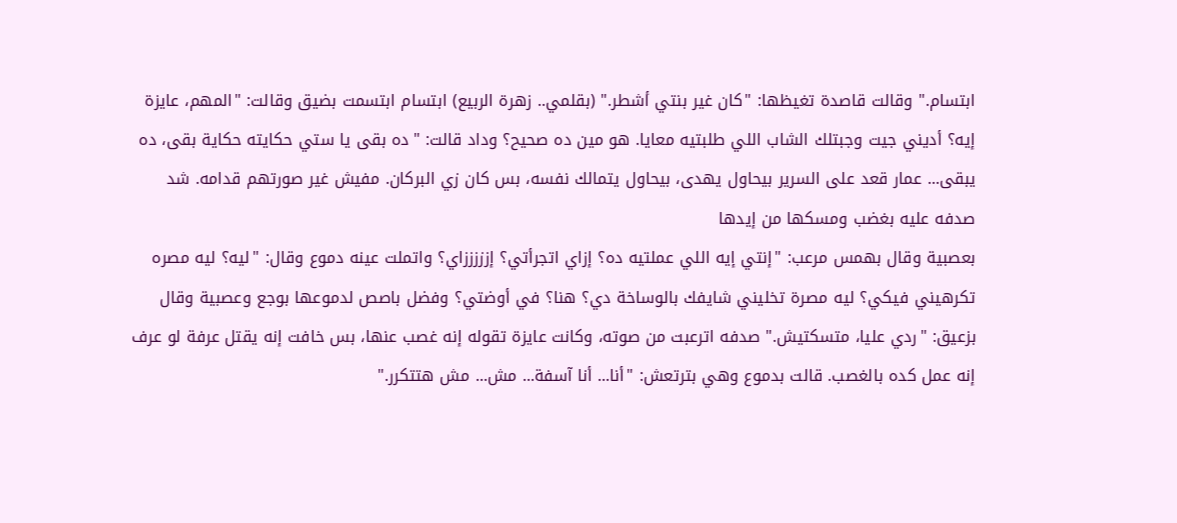ابتسام." وقالت قاصدة تغيظها: "كان غير بنتي أشطر." (بقلمي.. زهرة الربيع) ابتسام ابتسمت بضيق وقالت: "المهم، عايزة إيه؟ أديني جيت وجبتلك الشاب اللي طلبتيه معايا. هو مين ده صحيح؟ وداد قالت: "ده بقى يا ستي حكايته حكاية بقى، ده يبقى... عمار قعد على السرير بيحاول يهدى، بيحاول يتمالك نفسه، بس كان زي البركان. مفيش غير صورتهم قدامه. شد صدفه عليه بغضب ومسكها من إيدها
بعصبية وقال بهمس مرعب: "إنتي إيه اللي عملتيه ده؟ إزاي اتجرأتي؟ إزززززاي؟ واتملت عينه دموع وقال: "ليه؟ ليه مصره تكرهيني فيكي؟ ليه مصرة تخليني شايفك بالوساخة دي؟ هنا؟ في أوضتي؟ وفضل باصص لدموعها بوجع وعصبية وقال بزعيق: "ردي عليا، متسكتيش." صدفه اترعبت من صوته، وكانت عايزة تقوله إنه غصب عنها، بس خافت إنه يقتل عرفة لو عرف إنه عمل كده بالغصب. قالت بدموع وهي بترتعش: "أنا... أنا آسفة... مش... مش هتتكرر."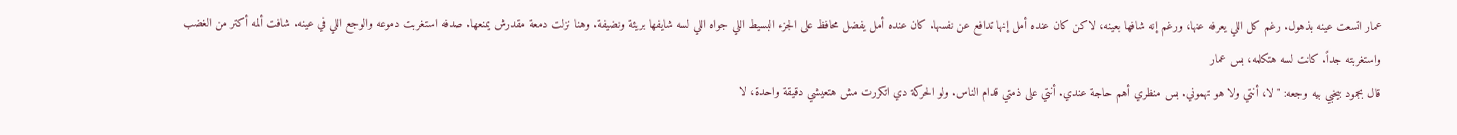عمار اتسعت عينه بذهول. رغم كل اللي يعرفه عنها، ورغم إنه شافها بعينه، لاكن كان عنده أمل إنها تدافع عن نفسها. كان عنده أمل يفضل محافظ على الجزء البسيط اللي جواه اللي لسه شايفها بريئة ونضيفة. وهنا نزلت دمعة مقدرش يمنعها. صدفه استغربت دموعه والوجع اللي في عينه. شافت ألمه أكتر من الغضب واستغربته جداً. كانت لسه هتكلمه، بس عمار
قال بجمود بيخبي بيه وجعه: "لا، أنتي ولا هو تهموني. بس منظري أهم حاجة عندي. أنتي على ذمتي قدام الناس. ولو الحركة دي اتكررت مش هتعيشي دقيقة واحدة، لا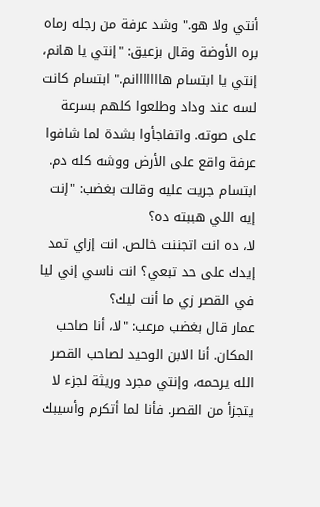أنتي ولا هو." وشد عرفة من رجله رماه بره الأوضة وقال بزعيق: "إنتي يا هانم، إنتي يا ابتسام هااااااانم." ابتسام كانت لسه عند وداد وطلعوا كلهم بسرعة على صوته. واتفاجأوا بشدة لما شافوا عرفة واقع على الأرض ووشه كله دم. ابتسام جريت عليه وقالت بغضب: "إنت إيه اللي هببته ده؟
لا، ده انت اتجننت خالص. انت إزاي تمد إيدك على حد تبعي؟ انت ناسي إني ليا في القصر زي ما أنت ليك؟
عمار قال بغضب مرعب: "لا، أنا صاحب المكان. أنا الابن الوحيد لصاحب القصر الله يرحمه، وإنتي مجرد وريثة لجزء لا يتجزأ من القصر. فأنا لما أتكرم وأسيبك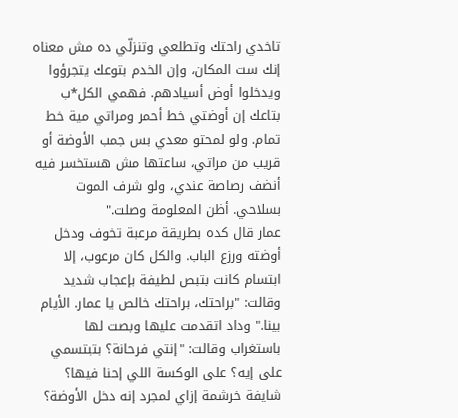تاخدي راحتك وتطلعي وتنزلّي ده مش معناه إنك ست المكان، وإن الخدم بتوعك يتجرؤوا ويدخلوا أوض أسيادهم. فهمي الكل*ب بتاعك إن أوضتي خط أحمر ومراتي مية خط تمام. ولو لمحتو معدي بس جمب الأوضة أو قريب من مراتي، ساعتها مش هستخسر فيه أنضف رصاصة عندي، ولو شرف الموت بسلاحي. أظن المعلومة وصلت."
عمار قال كده بطريقة مرعبة تخوف ودخل أوضته ورزع الباب. والكل كان مرعوب، إلا ابتسام كانت بتبص لطيفة بإعجاب شديد وقالت: "براحتك، براحتك خالص يا عمار. الأيام بينا." وداد اتقدمت عليها وبصت لها باستغراب وقالت: "إنتي فرحانة؟ بتبتسمي على إيه؟ على الوكسة اللي إحنا فيها؟ شايفة خرشمة إزاي لمجرد إنه دخل الأوضة؟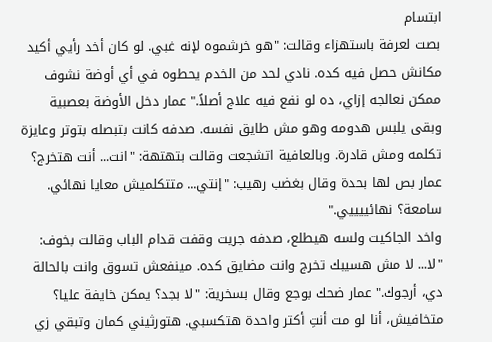ابتسام
بصت لعرفة باستهزاء وقالت: "هو خرشموه لإنه غبي. لو كان أخد رأيي أكيد مكانش حصل فيه كده. نادي لحد من الخدم يحطوه في أي أوضة نشوف ممكن نعالجه إزاي، ده لو نفع فيه علاج أصلاً." عمار دخل الأوضة بعصبية وبقى يلبس هدومه وهو مش طايق نفسه. صدفه كانت بتبصله بتوتر وعايزة تكلمه ومش قادرة. وبالعافية اتشجعت وقالت بتهتهة: "انت... أنت هتخرج؟ عمار بص لها بحدة وقال بغضب رهيب: "إنتي... متتكلميش معايا نهائي. سامعة؟ نهائييييي."
واخد الجاكيت ولسه هيطلع، صدفه جريت وقفت قدام الباب وقالت بخوف: "لا... لا مش هسيبك تخرج وانت مضايق كده. مينفعش تسوق وانت بالحالة دي، أرجوك." عمار ضحك بوجع وقال بسخرية: "لا بجد؟ يمكن خايفة عليا؟ متخافيش، أنا لو مت أنتِ أكتر واحدة هتكسبي. هتورثيني كمان وتبقي زي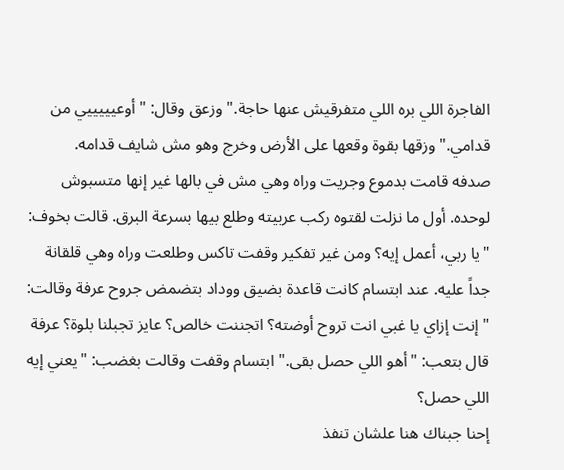الفاجرة اللي بره اللي متفرقيش عنها حاجة." وزعق وقال: "أوعيييييي من قدامي." وزقها بقوة وقعها على الأرض وخرج وهو مش شايف قدامه.
صدفه قامت بدموع وجريت وراه وهي مش في بالها غير إنها متسبوش لوحده. أول ما نزلت لقتوه ركب عربيته وطلع بيها بسرعة البرق. قالت بخوف: "يا ربي، أعمل إيه؟ ومن غير تفكير وقفت تاكس وطلعت وراه وهي قلقانة جداً عليه. عند ابتسام كانت قاعدة بضيق ووداد بتضمض جروح عرفة وقالت: "إنت إزاي يا غبي انت تروح أوضته؟ اتجننت خالص؟ عايز تجبلنا بلوة؟ عرفة قال بتعب: "أهو اللي حصل بقى." ابتسام وقفت وقالت بغضب: "يعني إيه اللي حصل؟
إحنا جبناك هنا علشان تنفذ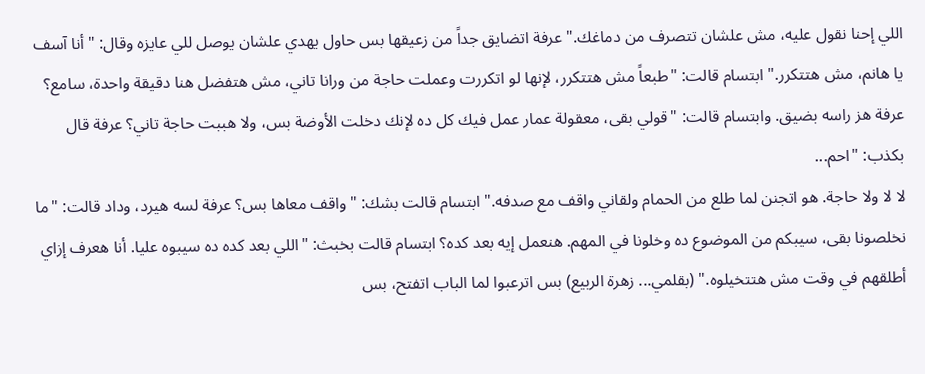اللي إحنا نقول عليه، مش علشان تتصرف من دماغك." عرفة اتضايق جداً من زعيقها بس حاول يهدي علشان يوصل للي عايزه وقال: "أنا آسف يا هانم، مش هتتكرر." ابتسام قالت: "طبعاً مش هتتكرر، لإنها لو اتكررت وعملت حاجة من ورانا تاني، مش هتفضل هنا دقيقة واحدة، سامع؟ عرفة هز راسه بضيق. وابتسام قالت: "قولي بقى، معقولة عمار عمل فيك كل ده لإنك دخلت الأوضة بس، ولا هببت حاجة تاني؟ عرفة قال بكذب: "احم...
لا لا ولا حاجة. هو اتجنن لما طلع من الحمام ولقاني واقف مع صدفه." ابتسام قالت بشك: "واقف معاها بس؟ عرفة لسه هيرد، وداد قالت: "ما نخلصونا بقى، سيبكم من الموضوع ده وخلونا في المهم. هنعمل إيه بعد كده؟ ابتسام قالت بخبث: "اللي بعد كده ده سيبوه عليا. أنا هعرف إزاي أطلقهم في وقت مش هتتخيلوه." (بقلمي... زهرة الربيع) بس اترعبوا لما الباب اتفتح، بس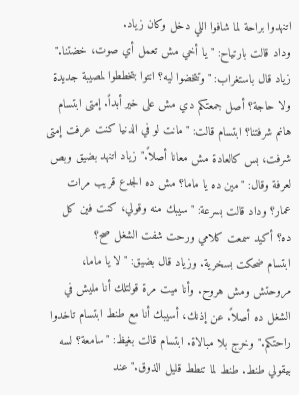اتنهدوا براحة لما شافوا اللي دخل وكان زياد.
وداد قالت بارتياح: "يا أخي مش تعمل أي صوت، خضتنا." زياد قال باستغراب: "وتتخضوا ليه؟ انتوا بتخططوا لمصيبة جديدة ولا حاجة؟ أصل جمعتكم دي مش على خير أبداً. إمتى ابتسام هانم شرفتنا؟ ابتسام قالت: "مانت لو في الدنيا كنت عرفت إمتى شرفت، بس كالعادة مش معانا أصلاً." زياد اتنهد بضيق وبص لعرفة وقال: "مين ده يا ماما؟ مش ده الجدع قريب مرات عمار؟ وداد قالت بسرعة: "سيبك منه وقولي، كنت فين كل ده؟ أكيد سمعت كلامي ورحت شفت الشغل صح؟
ابتسام ضحكت بسخرية. وزياد قال بضيق: "لا يا ماما، مروحتش ومش هروح. وأنا ميت مرة قولتلك أنا مليش في الشغل ده أصلاً. عن إذنك، أسيبك أنا مع طنط ابتسام تاخدوا راحتكم." وخرج بلا مبالاة. ابتسام قالت بغيظ: "سامعة؟ لسه بيقولي طنط. طنط لما تنطط قليل الذوق." عند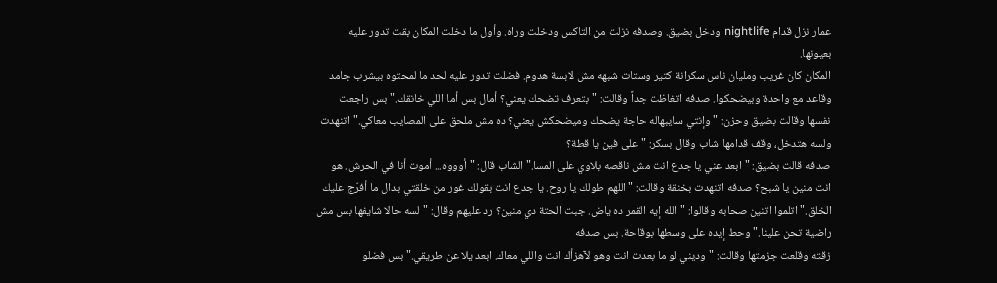عمار نزل قدام nightlife ودخل بضيق. وصدفه نزلت من التاكس ودخلت وراه. وأول ما دخلت المكان بقت تدور عليه بعيونها.
المكان كان غريب ومليان ناس سكرانة كتير وستات شبهه مش لابسة هدوم. فضلت تدور عليه لحد ما لمحتوه بيشرب جامد وقاعد مع واحدة وبيضحكوا. صدفه اتغاظت جداً وقالت: "بتعرف تضحك يعني؟ أمال بس أما اللي خانقك." بس راجعت نفسها وقالت بضيق وحزن: "وإنتي سايبهاله حاجة يضحك وميضحكش يعني؟ ده مش ملحق على المصايب معاكي." اتنهدت ولسه هتدخل، وقف قدامها شاب وقال بسكر: "على فين يا قطة؟
صدفه قالت بضيق: "ابعد عني يا جدع انت مش ناقصه بلاوي على المسا." الشاب قال: "أوووه... أموت أنا في الحرش. هو انت منين يا شبح؟ صدفه اتنهدت بخنقة وقالت: "اللهم طولك يا روح. يا جدع انت بقولك غور من خلقتي بدال ما أفرّج عليك الخلق." اتلموا اتنين صحابه وقالوا: "الله إيه القمر ده ياض. جبت الحتة دي منين؟ رد عليهم وقال: "لسه حالا شايفها بس مش راضية تحن علينا." وحط إيده على وسطها بوقاحة. بس صدفه
زقته وقلعت جزمتها وقالت: "وديني لو ما بعدت انت وهو لآهزأك انت واللي معاك. ابعد يلا عن طريقي." بس فضلو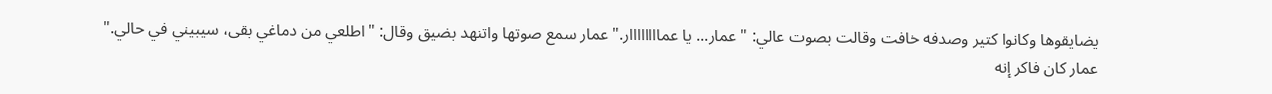يضايقوها وكانوا كتير وصدفه خافت وقالت بصوت عالي: "عمار... يا عماااااااار." عمار سمع صوتها واتنهد بضيق وقال: "اطلعي من دماغي بقى، سيبيني في حالي." عمار كان فاكر إنه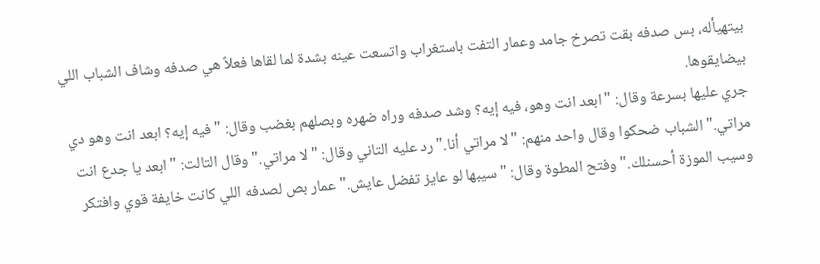بيتهيأله، بس صدفه بقت تصرخ جامد وعمار التفت باستغراب واتسعت عينه بشدة لما لقاها فعلاً هي صدفه وشاف الشباب اللي بيضايقوها.
جري عليها بسرعة وقال: "ابعد انت وهو، فيه إيه؟ وشد صدفه وراه ضهره وبصلهم بغضب وقال: "فيه إيه؟ ابعد انت وهو دي مراتي." الشباب ضحكوا وقال واحد منهم: "لا مراتي أنا." رد عليه التاني وقال: "لا مراتي." وقال التالت: "ابعد يا جدع انت وسيب الموزة أحسنلك." وفتح المطوة وقال: "سيبها لو عايز تفضل عايش." عمار بص لصدفه اللي كانت خايفة قوي وافتكر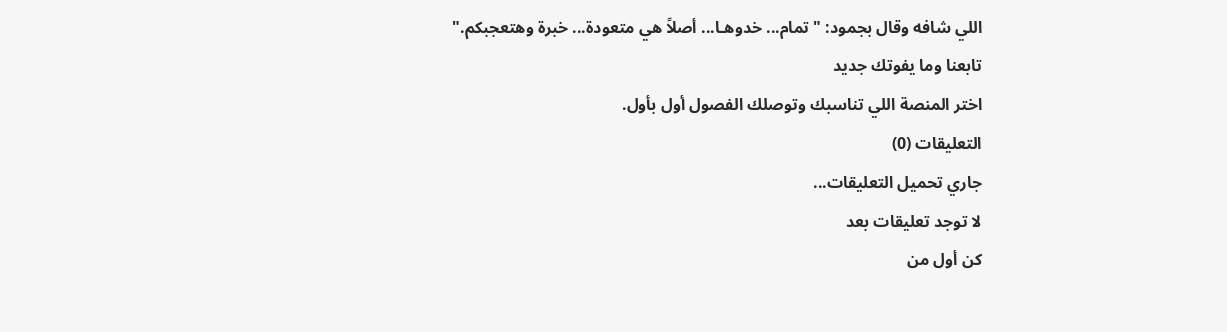اللي شافه وقال بجمود: "تمام... خدوهـا... أصلاً هي متعودة... خبرة وهتعجبكم."
تابعنا وما يفوتك جديد
اختر المنصة اللي تناسبك وتوصلك الفصول أول بأول.
التعليقات (0)
جاري تحميل التعليقات...
لا توجد تعليقات بعد
كن أول من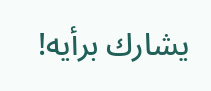يشارك برأيه!